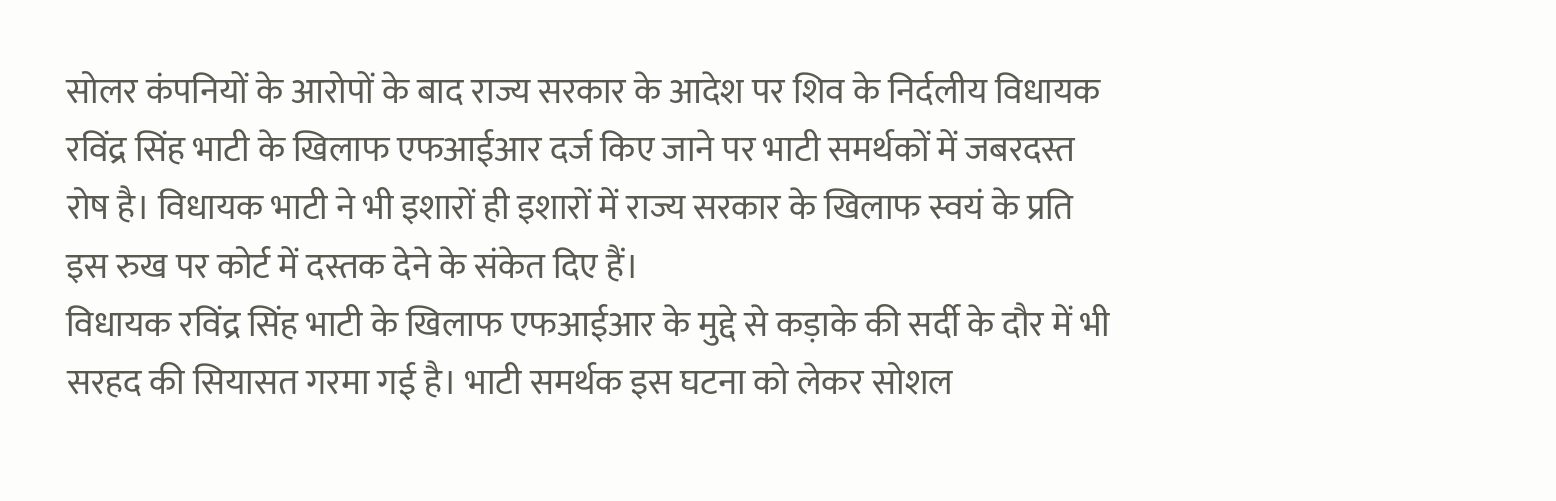सोलर कंपनियों के आरोपों के बाद राज्य सरकार के आदेश पर शिव के निर्दलीय विधायक रविंद्र सिंह भाटी के खिलाफ एफआईआर दर्ज किए जाने पर भाटी समर्थकों में जबरदस्त रोष है। विधायक भाटी ने भी इशारों ही इशारों में राज्य सरकार के खिलाफ स्वयं के प्रति इस रुख पर कोर्ट में दस्तक देने के संकेत दिए हैं।
विधायक रविंद्र सिंह भाटी के खिलाफ एफआईआर के मुद्दे से कड़ाके की सर्दी के दौर में भी सरहद की सियासत गरमा गई है। भाटी समर्थक इस घटना को लेकर सोशल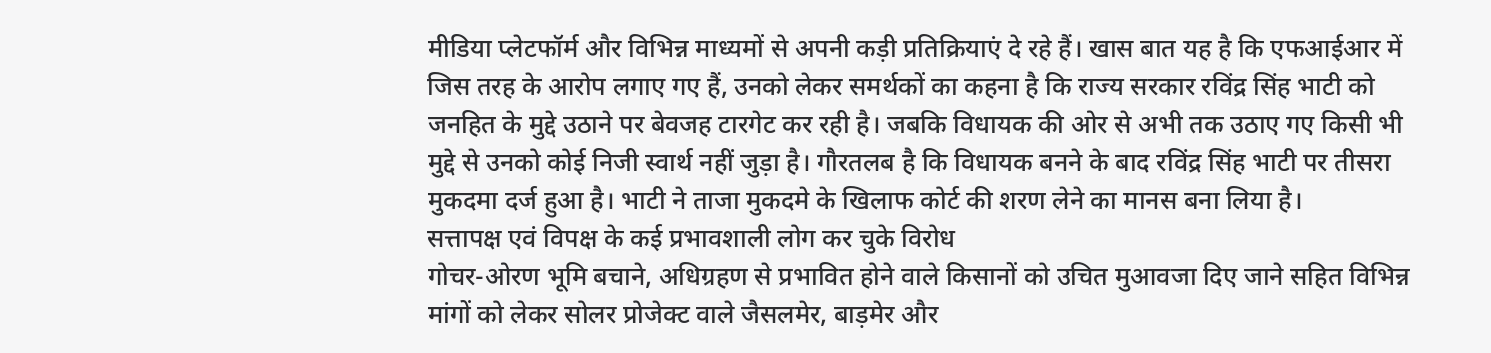मीडिया प्लेटफॉर्म और विभिन्न माध्यमों से अपनी कड़ी प्रतिक्रियाएं दे रहे हैं। खास बात यह है कि एफआईआर में जिस तरह के आरोप लगाए गए हैं, उनको लेकर समर्थकों का कहना है कि राज्य सरकार रविंद्र सिंह भाटी को जनहित के मुद्दे उठाने पर बेवजह टारगेट कर रही है। जबकि विधायक की ओर से अभी तक उठाए गए किसी भी मुद्दे से उनको कोई निजी स्वार्थ नहीं जुड़ा है। गौरतलब है कि विधायक बनने के बाद रविंद्र सिंह भाटी पर तीसरा मुकदमा दर्ज हुआ है। भाटी ने ताजा मुकदमे के खिलाफ कोर्ट की शरण लेने का मानस बना लिया है।
सत्तापक्ष एवं विपक्ष के कई प्रभावशाली लोग कर चुके विरोध
गोचर-ओरण भूमि बचाने, अधिग्रहण से प्रभावित होने वाले किसानों को उचित मुआवजा दिए जाने सहित विभिन्न मांगों को लेकर सोलर प्रोजेक्ट वाले जैसलमेर, बाड़मेर और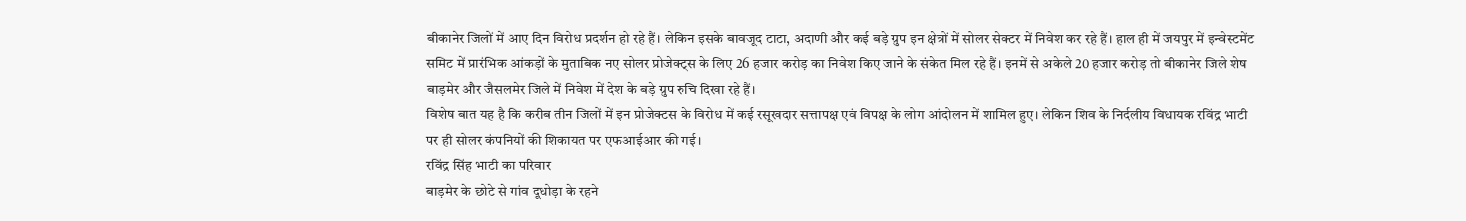बीकानेर जिलों में आए दिन विरोध प्रदर्शन हो रहे हैं। लेकिन इसके बावजूद टाटा, अदाणी और कई बड़े ग्रुप इन क्षेत्रों में सोलर सेक्टर में निवेश कर रहे हैं। हाल ही में जयपुर में इन्वेस्टमेंट समिट में प्रारंभिक आंकड़ों के मुताबिक नए सोलर प्रोजेक्ट्स के लिए 26 हजार करोड़ का निवेश किए जाने के संकेत मिल रहे हैं। इनमें से अकेले 20 हजार करोड़ तो बीकानेर जिले शेष बाड़मेर और जैसलमेर जिले में निवेश में देश के बड़े ग्रुप रुचि दिखा रहे हैं।
विशेष बात यह है कि करीब तीन जिलों में इन प्रोजेक्टस के विरोध में कई रसूखदार सत्तापक्ष एवं विपक्ष के लोग आंदोलन में शामिल हुए। लेकिन शिव के निर्दलीय विधायक रविंद्र भाटी पर ही सोलर कंपनियों की शिकायत पर एफआईआर की गई।
रविंद्र सिंह भाटी का परिवार
बाड़मेर के छोटे से गांव दूधोड़ा के रहने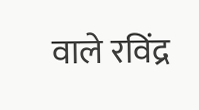वाले रविंद्र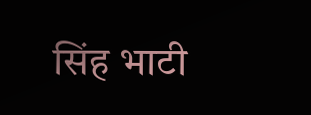सिंह भाटी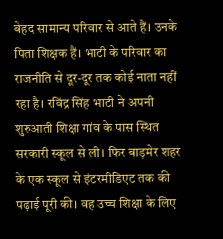बेहद सामान्य परिवार से आते हैं। उनके पिता शिक्षक हैं। भाटी के परिवार का राजनीति से दूर-दूर तक कोई नाता नहीं रहा है। रविंद्र सिंह भाटी ने अपनी शुरुआती शिक्षा गांव के पास स्थित सरकारी स्कूल से ली। फिर बाड़मेर शहर के एक स्कूल से इंटरमीडिएट तक की पढ़ाई पूरी की। वह उच्च शिक्षा के लिए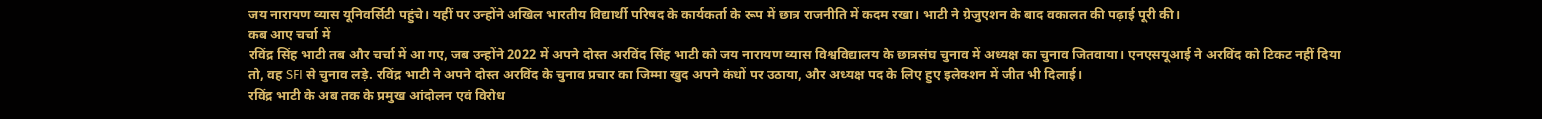जय नारायण व्यास यूनिवर्सिटी पहुंचे। यहीं पर उन्होंने अखिल भारतीय विद्यार्थी परिषद के कार्यकर्ता के रूप में छात्र राजनीति में कदम रखा। भाटी ने ग्रेजुएशन के बाद वकालत की पढ़ाई पूरी की।
कब आए चर्चा में
रविंद्र सिंह भाटी तब और चर्चा में आ गए, जब उन्होंने 2022 में अपने दोस्त अरविंद सिंह भाटी को जय नारायण व्यास विश्वविद्यालय के छात्रसंघ चुनाव में अध्यक्ष का चुनाव जितवाया। एनएसयूआई ने अरविंद को टिकट नहीं दिया तो, वह SFI से चुनाव लड़े. रविंद्र भाटी ने अपने दोस्त अरविंद के चुनाव प्रचार का जिम्मा खुद अपने कंधों पर उठाया, और अध्यक्ष पद के लिए हुए इलेक्शन में जीत भी दिलाई।
रविंद्र भाटी के अब तक के प्रमुख आंदोलन एवं विरोध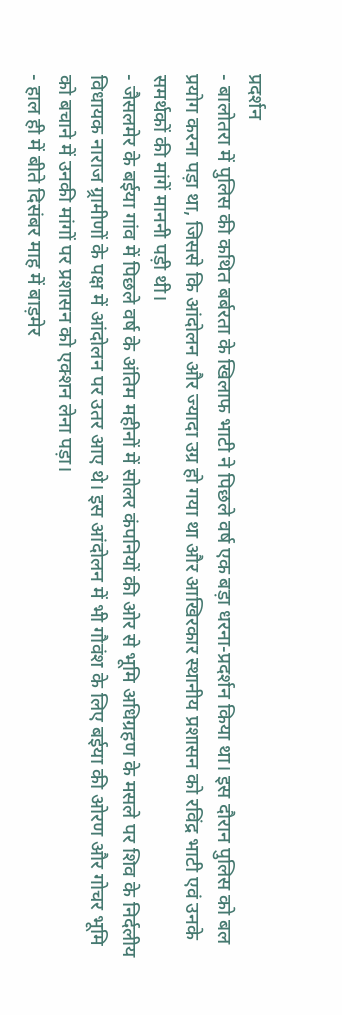प्रदर्शन
- बालोतरा में पुलिस की कथित बर्बरता के खिलाफ भाटी ने पिछले वर्ष एक बड़ा धरना-प्रदर्शन किया था। इस दौरान पुलिस को बल प्रयोग करना पड़ा था, जिससे कि आंदोलन और ज्यादा उग्र हो गया था और आखिरकार स्थानीय प्रशासन को रविंद्र भाटी एवं उनके समर्थकों की मांगें माननी पड़ी थी।
- जैसलमेर के बईया गांव में पिछले वर्ष के अंतिम महीनों में सोलर कंपनियों की ओर से भूमि अधिग्रहण के मसले पर शिव के निर्दलीय विधायक नाराज ग्र्रामीणों के पक्ष में आंदोलन पर उतर आए थे। इस आंदोलन में भी गौवंश के लिए बईया की ओरण और गोचर भूमि को बचाने में उनकी मांगों पर प्रशासन को एक्शन लेना पड़ा।
- हाल ही में बीते दिसंबर माह में बाड़मेर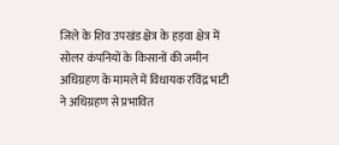जिले के शिव उपखंड क्षेत्र के हड़वा क्षेत्र में सोलर कंपनियों के किसानों की जमीन अधिग्रहण के मामले में विधायक रविंद्र भाटी ने अधिग्रहण से प्रभावित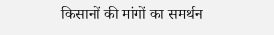किसानों की मांगों का समर्थन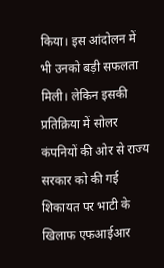किया। इस आंदोलन में भी उनको बड़ी सफलता मिली। लेकिन इसकी प्रतिक्रिया में सोलर कंपनियों की ओर से राज्य सरकार को की गई शिकायत पर भाटी के खिलाफ एफआईआर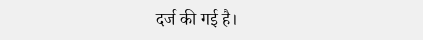दर्ज की गई है।